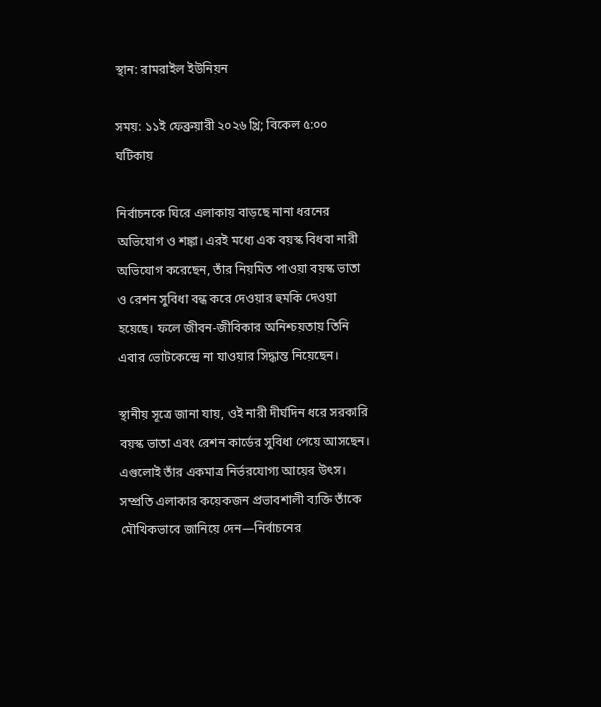স্থান: রামরাইল ইউনিয়ন

সময়: ১১ই ফেব্রুয়ারী ২০২৬ খ্রি; বিকেল ৫:০০ ঘটিকায়

নির্বাচনকে ঘিরে এলাকায় বাড়ছে নানা ধরনের অভিযোগ ও শঙ্কা। এরই মধ্যে এক বয়স্ক বিধবা নারী অভিযোগ করেছেন, তাঁর নিয়মিত পাওয়া বয়স্ক ভাতা ও রেশন সুবিধা বন্ধ করে দেওয়ার হুমকি দেওয়া হয়েছে। ফলে জীবন-জীবিকার অনিশ্চয়তায় তিনি এবার ভোটকেন্দ্রে না যাওয়ার সিদ্ধান্ত নিয়েছেন।

স্থানীয় সূত্রে জানা যায়, ওই নারী দীর্ঘদিন ধরে সরকারি বয়স্ক ভাতা এবং রেশন কার্ডের সুবিধা পেয়ে আসছেন। এগুলোই তাঁর একমাত্র নির্ভরযোগ্য আয়ের উৎস। সম্প্রতি এলাকার কয়েকজন প্রভাবশালী ব্যক্তি তাঁকে মৌখিকভাবে জানিয়ে দেন—নির্বাচনের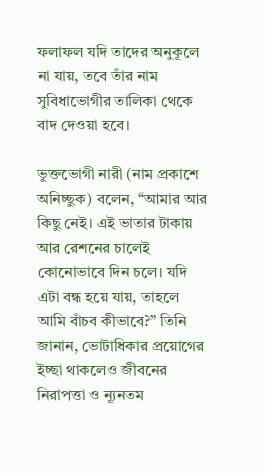ফলাফল যদি তাদের অনুকূলে না যায়, তবে তাঁর নাম সুবিধাভোগীর তালিকা থেকে বাদ দেওয়া হবে।

ভুক্তভোগী নারী (নাম প্রকাশে অনিচ্ছুক) বলেন, “আমার আর কিছু নেই। এই ভাতার টাকায় আর রেশনের চালেই কোনোভাবে দিন চলে। যদি এটা বন্ধ হয়ে যায়, তাহলে আমি বাঁচব কীভাবে?” তিনি জানান, ভোটাধিকার প্রয়োগের ইচ্ছা থাকলেও জীবনের নিরাপত্তা ও ন্যূনতম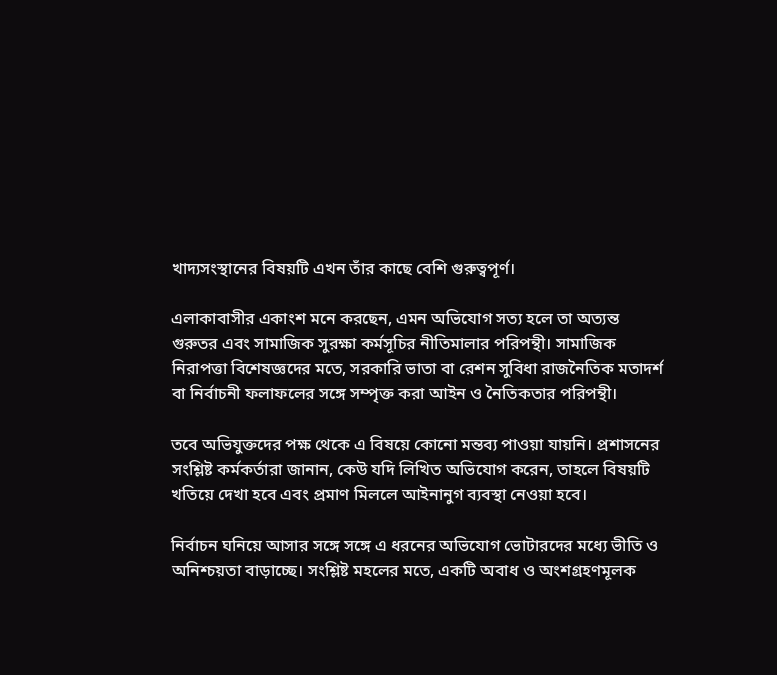খাদ্যসংস্থানের বিষয়টি এখন তাঁর কাছে বেশি গুরুত্বপূর্ণ।

এলাকাবাসীর একাংশ মনে করছেন, এমন অভিযোগ সত্য হলে তা অত্যন্ত গুরুতর এবং সামাজিক সুরক্ষা কর্মসূচির নীতিমালার পরিপন্থী। সামাজিক নিরাপত্তা বিশেষজ্ঞদের মতে, সরকারি ভাতা বা রেশন সুবিধা রাজনৈতিক মতাদর্শ বা নির্বাচনী ফলাফলের সঙ্গে সম্পৃক্ত করা আইন ও নৈতিকতার পরিপন্থী।

তবে অভিযুক্তদের পক্ষ থেকে এ বিষয়ে কোনো মন্তব্য পাওয়া যায়নি। প্রশাসনের সংশ্লিষ্ট কর্মকর্তারা জানান, কেউ যদি লিখিত অভিযোগ করেন, তাহলে বিষয়টি খতিয়ে দেখা হবে এবং প্রমাণ মিললে আইনানুগ ব্যবস্থা নেওয়া হবে।

নির্বাচন ঘনিয়ে আসার সঙ্গে সঙ্গে এ ধরনের অভিযোগ ভোটারদের মধ্যে ভীতি ও অনিশ্চয়তা বাড়াচ্ছে। সংশ্লিষ্ট মহলের মতে, একটি অবাধ ও অংশগ্রহণমূলক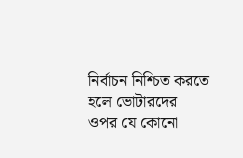নির্বাচন নিশ্চিত করতে হলে ভোটারদের ওপর যে কোনো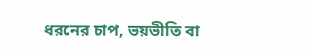ধরনের চাপ, ভয়ভীতি বা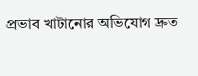প্রভাব খাটানোর অভিযোগ দ্রুত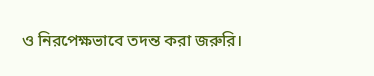ও নিরপেক্ষভাবে তদন্ত করা জরুরি।